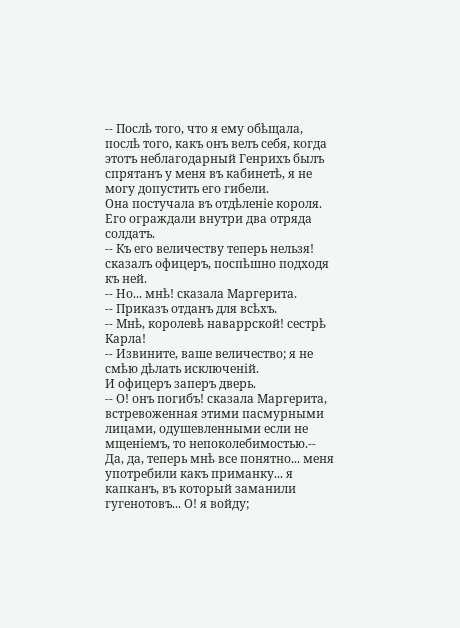-- Послѣ того, что я ему обѣщала, послѣ того, какъ онъ велъ себя, когда этотъ неблагодарный Генрихъ былъ спрятанъ у меня въ кабинетѣ, я не могу допустить его гибели.
Она постучала въ отдѣленіе короля. Его ограждали внутри два отряда солдатъ.
-- Къ его величеству теперь нельзя! сказалъ офицеръ, поспѣшно подходя къ ней.
-- Но... мнѣ! сказала Маргерита.
-- Приказъ отданъ для всѣхъ.
-- Мнѣ, королевѣ наваррской! сестрѣ Карла!
-- Извините, ваше величество; я не смѣю дѣлать исключеній.
И офицеръ заперъ дверь.
-- О! онъ погибъ! сказала Маргерита, встревоженная этими пасмурными лицами, одушевленными если не мщеніемъ, то непоколебимостью.-- Да, да, теперь мнѣ все понятно... меня употребили какъ приманку... я капканъ, въ который заманили гугенотовъ... О! я войду;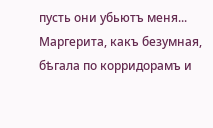пусть они убьютъ меня...
Маргерита, какъ безумная, бѣгала по корридорамъ и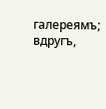галереямъ; вдругъ,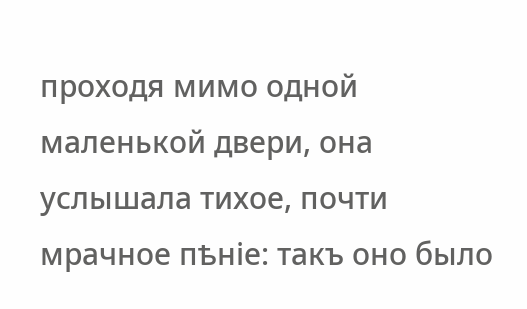проходя мимо одной маленькой двери, она услышала тихое, почти мрачное пѣніе: такъ оно было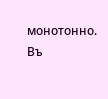монотонно. Въ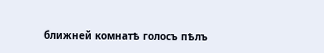ближней комнатѣ голосъ пѣлъ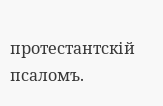протестантскій псаломъ.